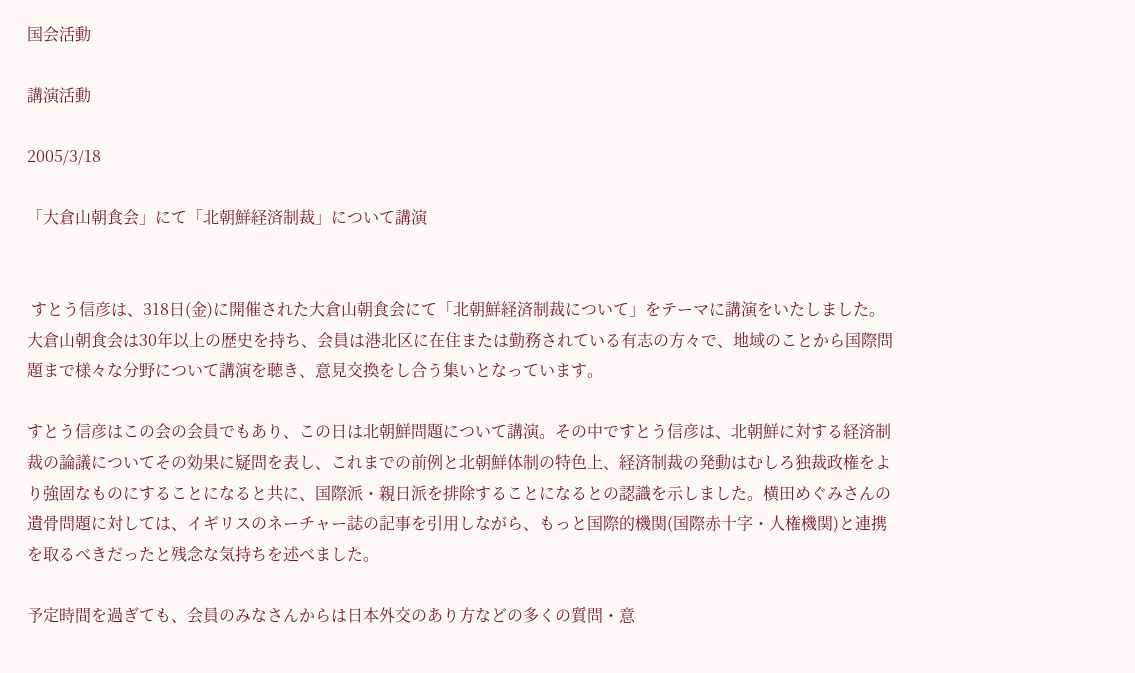国会活動

講演活動

2005/3/18

「大倉山朝食会」にて「北朝鮮経済制裁」について講演


 すとう信彦は、318日(金)に開催された大倉山朝食会にて「北朝鮮経済制裁について」をテーマに講演をいたしました。大倉山朝食会は30年以上の歴史を持ち、会員は港北区に在住または勤務されている有志の方々で、地域のことから国際問題まで様々な分野について講演を聴き、意見交換をし合う集いとなっています。

すとう信彦はこの会の会員でもあり、この日は北朝鮮問題について講演。その中ですとう信彦は、北朝鮮に対する経済制裁の論議についてその効果に疑問を表し、これまでの前例と北朝鮮体制の特色上、経済制裁の発動はむしろ独裁政権をより強固なものにすることになると共に、国際派・親日派を排除することになるとの認識を示しました。横田めぐみさんの遺骨問題に対しては、イギリスのネーチャー誌の記事を引用しながら、もっと国際的機関(国際赤十字・人権機関)と連携を取るべきだったと残念な気持ちを述べました。

予定時間を過ぎても、会員のみなさんからは日本外交のあり方などの多くの質問・意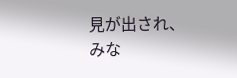見が出され、みな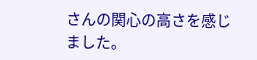さんの関心の高さを感じました。